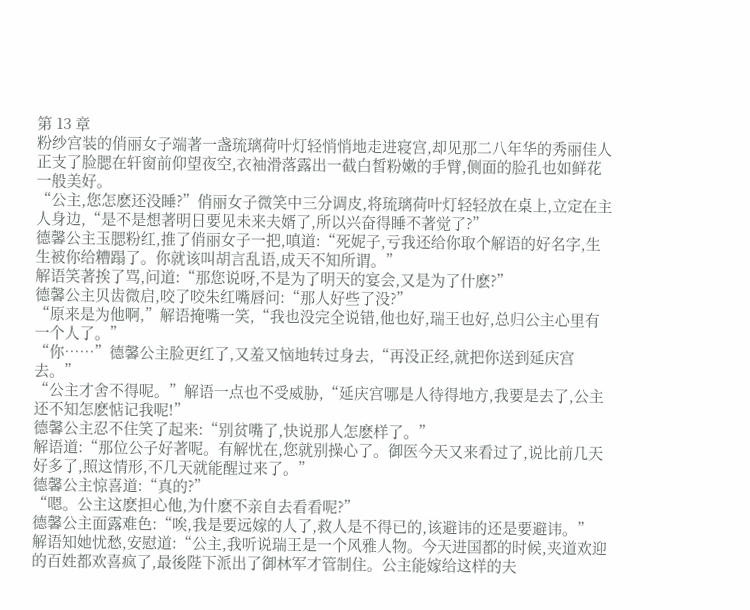第 13 章
粉纱宫装的俏丽女子端著一盏琉璃荷叶灯轻悄悄地走进寝宫,却见那二八年华的秀丽佳人正支了脸腮在轩窗前仰望夜空,衣袖滑落露出一截白皙粉嫩的手臂,侧面的脸孔也如鲜花一般美好。
“公主,您怎麽还没睡?”俏丽女子微笑中三分调皮,将琉璃荷叶灯轻轻放在桌上,立定在主人身边,“是不是想著明日要见未来夫婿了,所以兴奋得睡不著觉了?”
德馨公主玉腮粉红,推了俏丽女子一把,嗔道:“死妮子,亏我还给你取个解语的好名字,生生被你给糟蹋了。你就该叫胡言乱语,成天不知所谓。”
解语笑著挨了骂,问道:“那您说呀,不是为了明天的宴会,又是为了什麽?”
德馨公主贝齿微启,咬了咬朱红嘴唇问:“那人好些了没?”
“原来是为他啊,”解语掩嘴一笑,“我也没完全说错,他也好,瑞王也好,总归公主心里有一个人了。”
“你……”德馨公主脸更红了,又羞又恼地转过身去,“再没正经,就把你送到延庆宫去。”
“公主才舍不得呢。”解语一点也不受威胁,“延庆宫哪是人待得地方,我要是去了,公主还不知怎麽惦记我呢!”
德馨公主忍不住笑了起来:“别贫嘴了,快说那人怎麽样了。”
解语道:“那位公子好著呢。有解忧在,您就别操心了。御医今天又来看过了,说比前几天好多了,照这情形,不几天就能醒过来了。”
德馨公主惊喜道:“真的?”
“嗯。公主这麽担心他,为什麽不亲自去看看呢?”
德馨公主面露难色:“唉,我是要远嫁的人了,救人是不得已的,该避讳的还是要避讳。”
解语知她忧愁,安慰道:“公主,我听说瑞王是一个风雅人物。今天进国都的时候,夹道欢迎的百姓都欢喜疯了,最後陛下派出了御林军才管制住。公主能嫁给这样的夫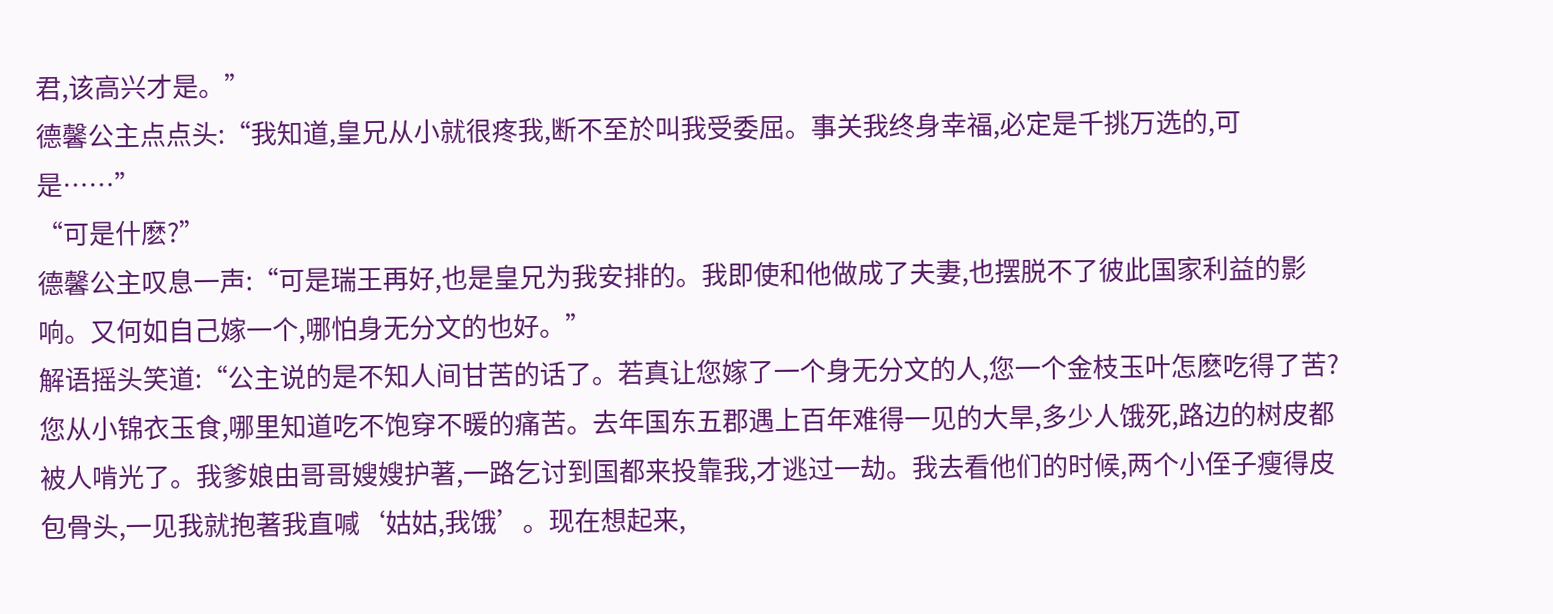君,该高兴才是。”
德馨公主点点头:“我知道,皇兄从小就很疼我,断不至於叫我受委屈。事关我终身幸福,必定是千挑万选的,可是……”
“可是什麽?”
德馨公主叹息一声:“可是瑞王再好,也是皇兄为我安排的。我即使和他做成了夫妻,也摆脱不了彼此国家利益的影响。又何如自己嫁一个,哪怕身无分文的也好。”
解语摇头笑道:“公主说的是不知人间甘苦的话了。若真让您嫁了一个身无分文的人,您一个金枝玉叶怎麽吃得了苦?您从小锦衣玉食,哪里知道吃不饱穿不暖的痛苦。去年国东五郡遇上百年难得一见的大旱,多少人饿死,路边的树皮都被人啃光了。我爹娘由哥哥嫂嫂护著,一路乞讨到国都来投靠我,才逃过一劫。我去看他们的时候,两个小侄子瘦得皮包骨头,一见我就抱著我直喊‘姑姑,我饿’。现在想起来,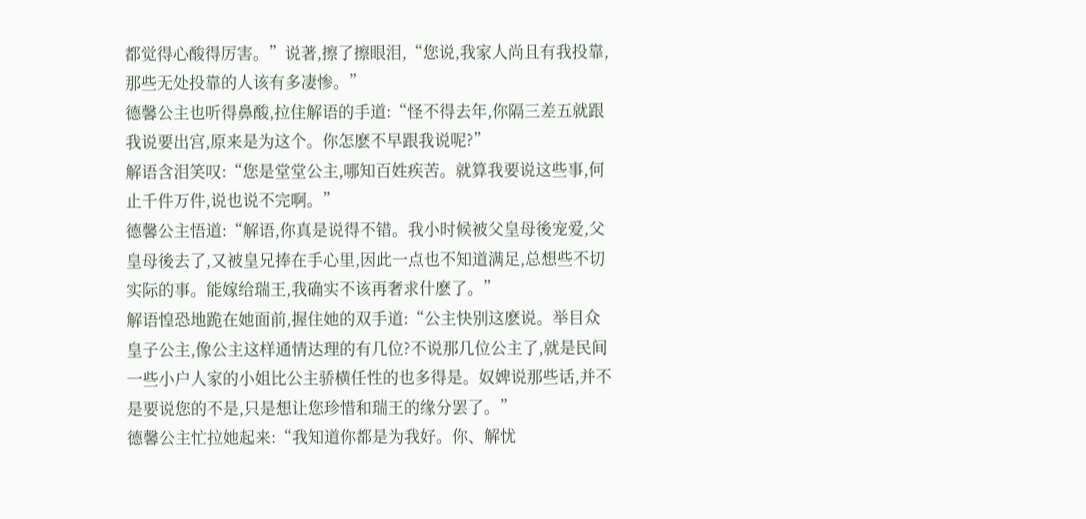都觉得心酸得厉害。”说著,擦了擦眼泪,“您说,我家人尚且有我投靠,那些无处投靠的人该有多凄惨。”
德馨公主也听得鼻酸,拉住解语的手道:“怪不得去年,你隔三差五就跟我说要出宫,原来是为这个。你怎麽不早跟我说呢?”
解语含泪笑叹:“您是堂堂公主,哪知百姓疾苦。就算我要说这些事,何止千件万件,说也说不完啊。”
德馨公主悟道:“解语,你真是说得不错。我小时候被父皇母後宠爱,父皇母後去了,又被皇兄捧在手心里,因此一点也不知道满足,总想些不切实际的事。能嫁给瑞王,我确实不该再奢求什麽了。”
解语惶恐地跪在她面前,握住她的双手道:“公主快别这麽说。举目众皇子公主,像公主这样通情达理的有几位?不说那几位公主了,就是民间一些小户人家的小姐比公主骄横任性的也多得是。奴婢说那些话,并不是要说您的不是,只是想让您珍惜和瑞王的缘分罢了。”
德馨公主忙拉她起来:“我知道你都是为我好。你、解忧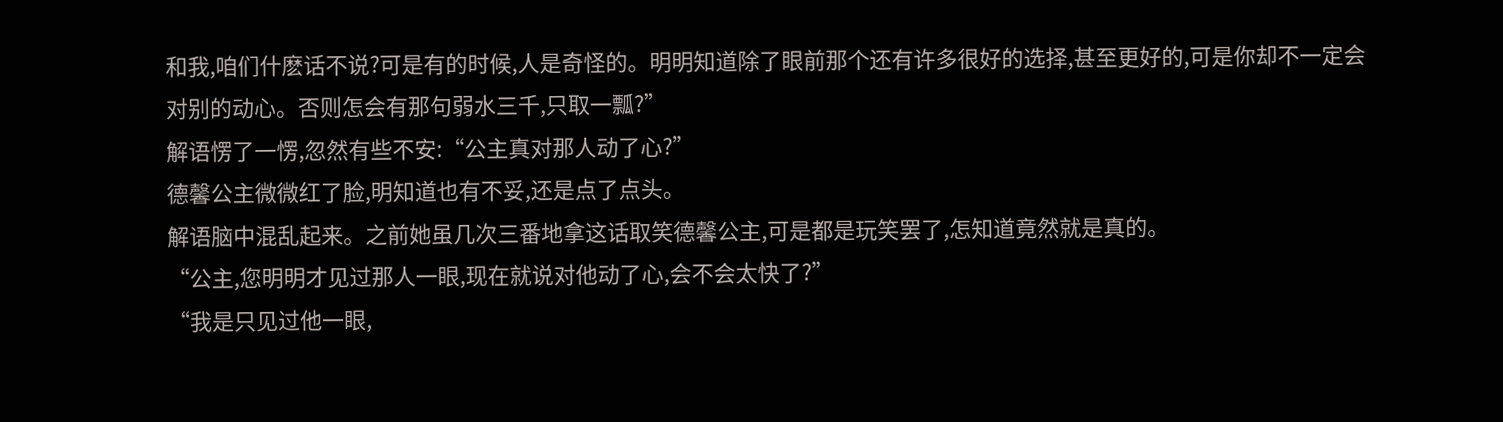和我,咱们什麽话不说?可是有的时候,人是奇怪的。明明知道除了眼前那个还有许多很好的选择,甚至更好的,可是你却不一定会对别的动心。否则怎会有那句弱水三千,只取一瓢?”
解语愣了一愣,忽然有些不安:“公主真对那人动了心?”
德馨公主微微红了脸,明知道也有不妥,还是点了点头。
解语脑中混乱起来。之前她虽几次三番地拿这话取笑德馨公主,可是都是玩笑罢了,怎知道竟然就是真的。
“公主,您明明才见过那人一眼,现在就说对他动了心,会不会太快了?”
“我是只见过他一眼,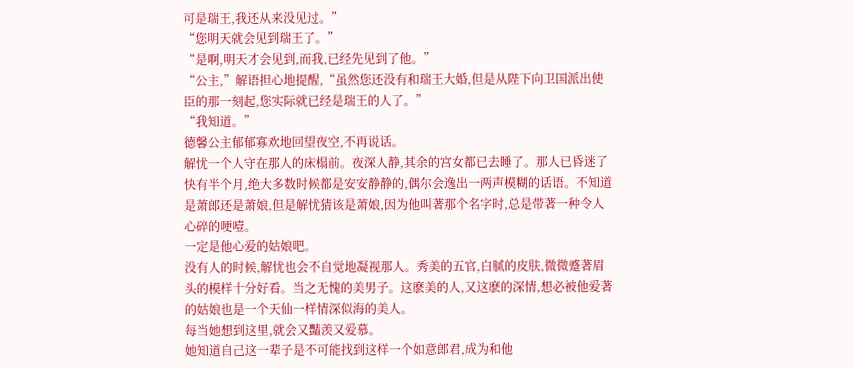可是瑞王,我还从来没见过。”
“您明天就会见到瑞王了。”
“是啊,明天才会见到,而我,已经先见到了他。”
“公主,”解语担心地提醒,“虽然您还没有和瑞王大婚,但是从陛下向卫国派出使臣的那一刻起,您实际就已经是瑞王的人了。”
“我知道。”
德馨公主郁郁寡欢地回望夜空,不再说话。
解忧一个人守在那人的床榻前。夜深人静,其余的宫女都已去睡了。那人已昏迷了快有半个月,绝大多数时候都是安安静静的,偶尔会逸出一两声模糊的话语。不知道是萧郎还是萧娘,但是解忧猜该是萧娘,因为他叫著那个名字时,总是带著一种令人心碎的哽噎。
一定是他心爱的姑娘吧。
没有人的时候,解忧也会不自觉地凝视那人。秀美的五官,白腻的皮肤,微微蹙著眉头的模样十分好看。当之无愧的美男子。这麽美的人,又这麽的深情,想必被他爱著的姑娘也是一个天仙一样情深似海的美人。
每当她想到这里,就会又豔羡又爱慕。
她知道自己这一辈子是不可能找到这样一个如意郎君,成为和他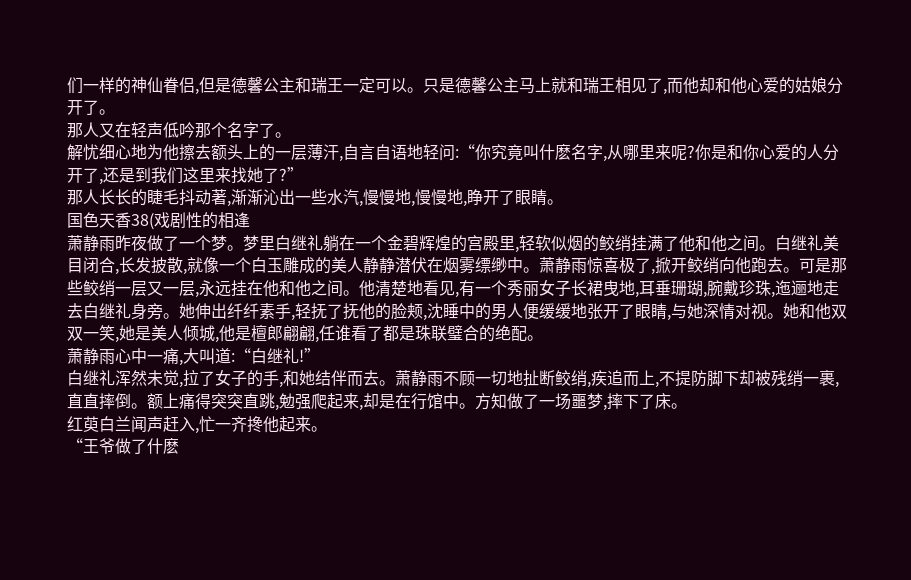们一样的神仙眷侣,但是德馨公主和瑞王一定可以。只是德馨公主马上就和瑞王相见了,而他却和他心爱的姑娘分开了。
那人又在轻声低吟那个名字了。
解忧细心地为他擦去额头上的一层薄汗,自言自语地轻问:“你究竟叫什麽名字,从哪里来呢?你是和你心爱的人分开了,还是到我们这里来找她了?”
那人长长的睫毛抖动著,渐渐沁出一些水汽,慢慢地,慢慢地,睁开了眼睛。
国色天香38(戏剧性的相逢
萧静雨昨夜做了一个梦。梦里白继礼躺在一个金碧辉煌的宫殿里,轻软似烟的鲛绡挂满了他和他之间。白继礼美目闭合,长发披散,就像一个白玉雕成的美人静静潜伏在烟雾缥缈中。萧静雨惊喜极了,掀开鲛绡向他跑去。可是那些鲛绡一层又一层,永远挂在他和他之间。他清楚地看见,有一个秀丽女子长裙曳地,耳垂珊瑚,腕戴珍珠,迤逦地走去白继礼身旁。她伸出纤纤素手,轻抚了抚他的脸颊,沈睡中的男人便缓缓地张开了眼睛,与她深情对视。她和他双双一笑,她是美人倾城,他是檀郎翩翩,任谁看了都是珠联璧合的绝配。
萧静雨心中一痛,大叫道:“白继礼!”
白继礼浑然未觉,拉了女子的手,和她结伴而去。萧静雨不顾一切地扯断鲛绡,疾追而上,不提防脚下却被残绡一裹,直直摔倒。额上痛得突突直跳,勉强爬起来,却是在行馆中。方知做了一场噩梦,摔下了床。
红萸白兰闻声赶入,忙一齐搀他起来。
“王爷做了什麽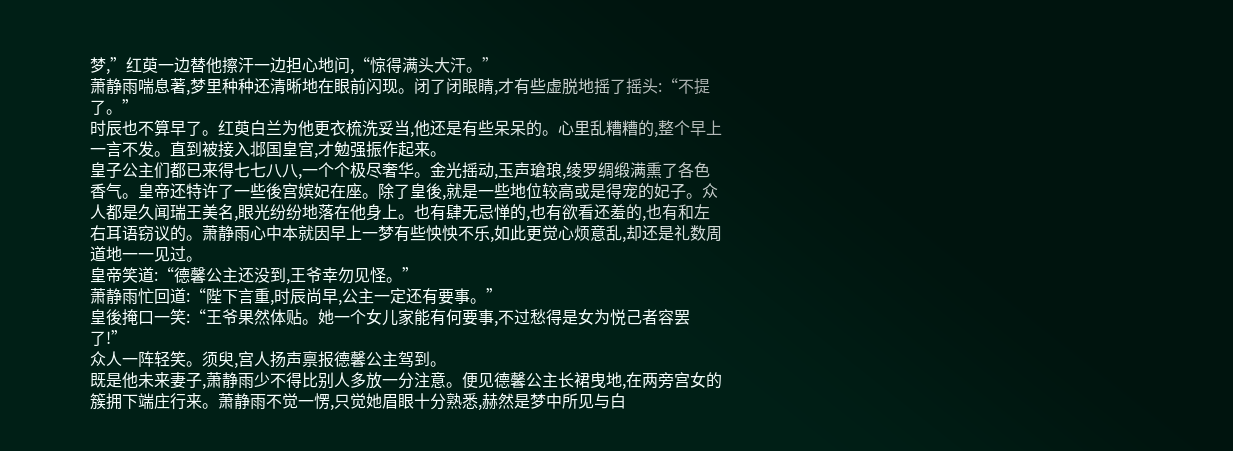梦,”红萸一边替他擦汗一边担心地问,“惊得满头大汗。”
萧静雨喘息著,梦里种种还清晰地在眼前闪现。闭了闭眼睛,才有些虚脱地摇了摇头:“不提了。”
时辰也不算早了。红萸白兰为他更衣梳洗妥当,他还是有些呆呆的。心里乱糟糟的,整个早上一言不发。直到被接入邶国皇宫,才勉强振作起来。
皇子公主们都已来得七七八八,一个个极尽奢华。金光摇动,玉声瑲琅,绫罗绸缎满熏了各色香气。皇帝还特许了一些後宫嫔妃在座。除了皇後,就是一些地位较高或是得宠的妃子。众人都是久闻瑞王美名,眼光纷纷地落在他身上。也有肆无忌惮的,也有欲看还羞的,也有和左右耳语窃议的。萧静雨心中本就因早上一梦有些怏怏不乐,如此更觉心烦意乱,却还是礼数周道地一一见过。
皇帝笑道:“德馨公主还没到,王爷幸勿见怪。”
萧静雨忙回道:“陛下言重,时辰尚早,公主一定还有要事。”
皇後掩口一笑:“王爷果然体贴。她一个女儿家能有何要事,不过愁得是女为悦己者容罢了!”
众人一阵轻笑。须臾,宫人扬声禀报德馨公主驾到。
既是他未来妻子,萧静雨少不得比别人多放一分注意。便见德馨公主长裙曳地,在两旁宫女的簇拥下端庄行来。萧静雨不觉一愣,只觉她眉眼十分熟悉,赫然是梦中所见与白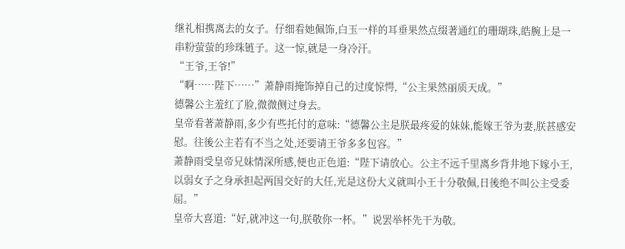继礼相携离去的女子。仔细看她佩饰,白玉一样的耳垂果然点缀著通红的珊瑚珠,皓腕上是一串粉萤萤的珍珠链子。这一惊,就是一身冷汗。
“王爷,王爷!”
“啊……陛下……”萧静雨掩饰掉自己的过度惊愕,“公主果然丽质天成。”
德馨公主羞红了脸,微微侧过身去。
皇帝看著萧静雨,多少有些托付的意味:“德馨公主是朕最疼爱的妹妹,能嫁王爷为妻,朕甚感安慰。往後公主若有不当之处,还要请王爷多多包容。”
萧静雨受皇帝兄妹情深所感,便也正色道:“陛下请放心。公主不远千里离乡背井地下嫁小王,以弱女子之身承担起两国交好的大任,光是这份大义就叫小王十分敬佩,日後绝不叫公主受委屈。”
皇帝大喜道:“好,就冲这一句,朕敬你一杯。”说罢举杯先干为敬。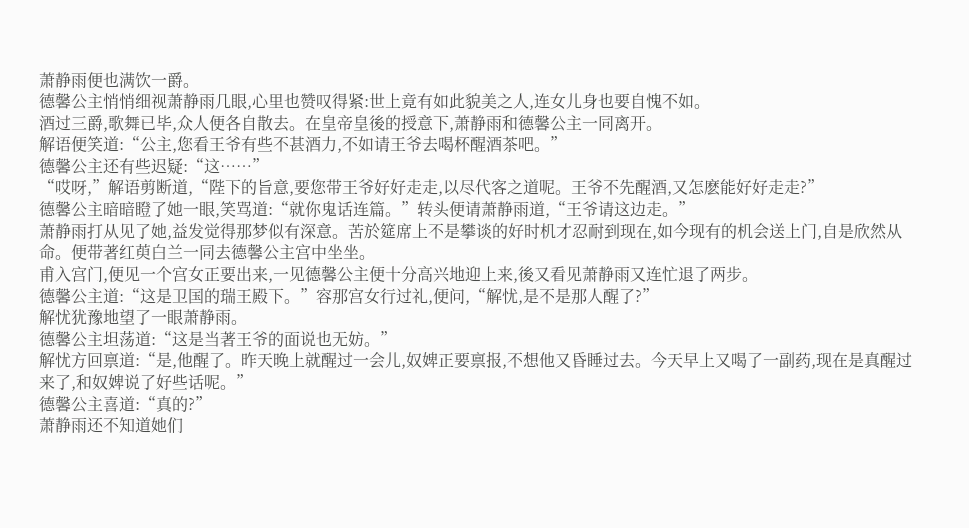萧静雨便也满饮一爵。
德馨公主悄悄细视萧静雨几眼,心里也赞叹得紧:世上竟有如此貌美之人,连女儿身也要自愧不如。
酒过三爵,歌舞已毕,众人便各自散去。在皇帝皇後的授意下,萧静雨和德馨公主一同离开。
解语便笑道:“公主,您看王爷有些不甚酒力,不如请王爷去喝杯醒酒茶吧。”
德馨公主还有些迟疑:“这……”
“哎呀,”解语剪断道,“陛下的旨意,要您带王爷好好走走,以尽代客之道呢。王爷不先醒酒,又怎麽能好好走走?”
德馨公主暗暗瞪了她一眼,笑骂道:“就你鬼话连篇。”转头便请萧静雨道,“王爷请这边走。”
萧静雨打从见了她,益发觉得那梦似有深意。苦於筵席上不是攀谈的好时机才忍耐到现在,如今现有的机会送上门,自是欣然从命。便带著红萸白兰一同去德馨公主宫中坐坐。
甫入宫门,便见一个宫女正要出来,一见德馨公主便十分高兴地迎上来,後又看见萧静雨又连忙退了两步。
德馨公主道:“这是卫国的瑞王殿下。”容那宫女行过礼,便问,“解忧,是不是那人醒了?”
解忧犹豫地望了一眼萧静雨。
德馨公主坦荡道:“这是当著王爷的面说也无妨。”
解忧方回禀道:“是,他醒了。昨天晚上就醒过一会儿,奴婢正要禀报,不想他又昏睡过去。今天早上又喝了一副药,现在是真醒过来了,和奴婢说了好些话呢。”
德馨公主喜道:“真的?”
萧静雨还不知道她们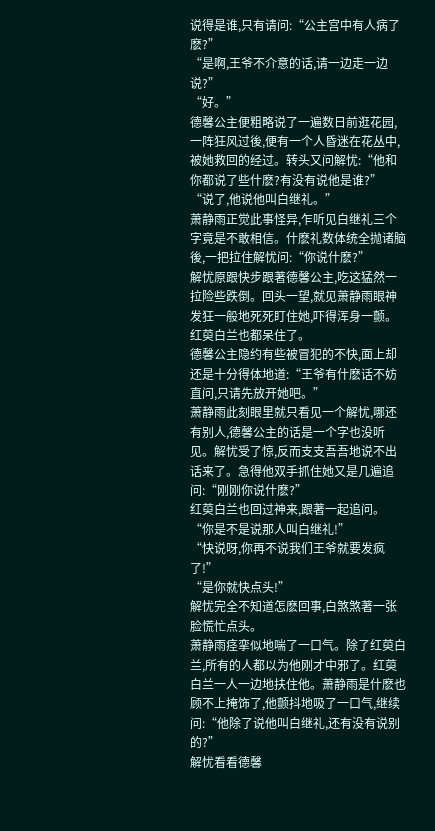说得是谁,只有请问:“公主宫中有人病了麽?”
“是啊,王爷不介意的话,请一边走一边说?”
“好。”
德馨公主便粗略说了一遍数日前逛花园,一阵狂风过後,便有一个人昏迷在花丛中,被她救回的经过。转头又问解忧:“他和你都说了些什麽?有没有说他是谁?”
“说了,他说他叫白继礼。”
萧静雨正觉此事怪异,乍听见白继礼三个字竟是不敢相信。什麽礼数体统全抛诸脑後,一把拉住解忧问:“你说什麽?”
解忧原跟快步跟著德馨公主,吃这猛然一拉险些跌倒。回头一望,就见萧静雨眼神发狂一般地死死盯住她,吓得浑身一颤。红萸白兰也都呆住了。
德馨公主隐约有些被冒犯的不快,面上却还是十分得体地道:“王爷有什麽话不妨直问,只请先放开她吧。”
萧静雨此刻眼里就只看见一个解忧,哪还有别人,德馨公主的话是一个字也没听见。解忧受了惊,反而支支吾吾地说不出话来了。急得他双手抓住她又是几遍追问:“刚刚你说什麽?”
红萸白兰也回过神来,跟著一起追问。
“你是不是说那人叫白继礼!”
“快说呀,你再不说我们王爷就要发疯了!”
“是你就快点头!”
解忧完全不知道怎麽回事,白煞煞著一张脸慌忙点头。
萧静雨痉挛似地喘了一口气。除了红萸白兰,所有的人都以为他刚才中邪了。红萸白兰一人一边地扶住他。萧静雨是什麽也顾不上掩饰了,他颤抖地吸了一口气,继续问:“他除了说他叫白继礼,还有没有说别的?”
解忧看看德馨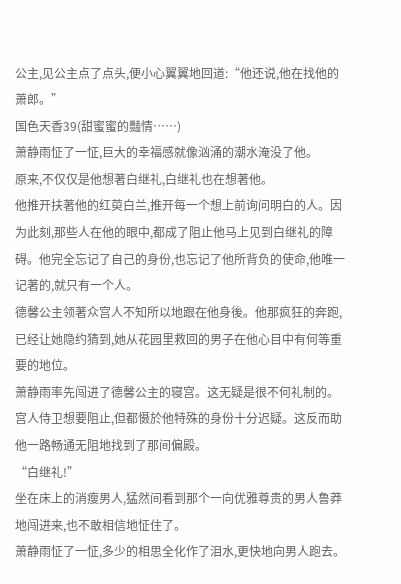公主,见公主点了点头,便小心翼翼地回道:“他还说,他在找他的萧郎。”
国色天香39(甜蜜蜜的豔情……)
萧静雨怔了一怔,巨大的幸福感就像汹涌的潮水淹没了他。
原来,不仅仅是他想著白继礼,白继礼也在想著他。
他推开扶著他的红萸白兰,推开每一个想上前询问明白的人。因为此刻,那些人在他的眼中,都成了阻止他马上见到白继礼的障碍。他完全忘记了自己的身份,也忘记了他所背负的使命,他唯一记著的,就只有一个人。
德馨公主领著众宫人不知所以地跟在他身後。他那疯狂的奔跑,已经让她隐约猜到,她从花园里救回的男子在他心目中有何等重要的地位。
萧静雨率先闯进了德馨公主的寝宫。这无疑是很不何礼制的。宫人侍卫想要阻止,但都慑於他特殊的身份十分迟疑。这反而助他一路畅通无阻地找到了那间偏殿。
“白继礼!”
坐在床上的消瘦男人,猛然间看到那个一向优雅尊贵的男人鲁莽地闯进来,也不敢相信地怔住了。
萧静雨怔了一怔,多少的相思全化作了泪水,更快地向男人跑去。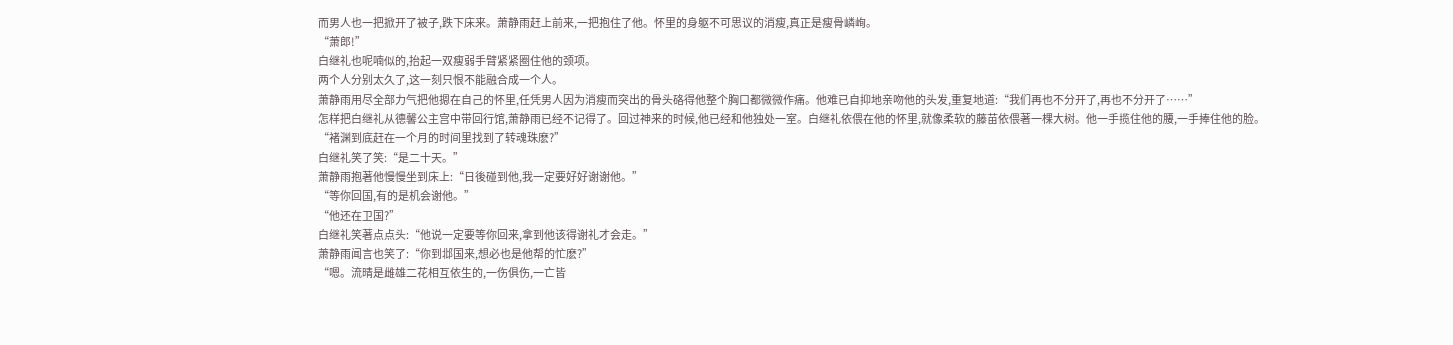而男人也一把掀开了被子,跌下床来。萧静雨赶上前来,一把抱住了他。怀里的身躯不可思议的消瘦,真正是瘦骨嶙峋。
“萧郎!”
白继礼也呢喃似的,抬起一双瘦弱手臂紧紧圈住他的颈项。
两个人分别太久了,这一刻只恨不能融合成一个人。
萧静雨用尽全部力气把他摁在自己的怀里,任凭男人因为消瘦而突出的骨头硌得他整个胸口都微微作痛。他难已自抑地亲吻他的头发,重复地道:“我们再也不分开了,再也不分开了……”
怎样把白继礼从德馨公主宫中带回行馆,萧静雨已经不记得了。回过神来的时候,他已经和他独处一室。白继礼依偎在他的怀里,就像柔软的藤苗依偎著一棵大树。他一手揽住他的腰,一手捧住他的脸。
“褚渊到底赶在一个月的时间里找到了转魂珠麽?”
白继礼笑了笑:“是二十天。”
萧静雨抱著他慢慢坐到床上:“日後碰到他,我一定要好好谢谢他。”
“等你回国,有的是机会谢他。”
“他还在卫国?”
白继礼笑著点点头:“他说一定要等你回来,拿到他该得谢礼才会走。”
萧静雨闻言也笑了:“你到邶国来,想必也是他帮的忙麽?”
“嗯。流晴是雌雄二花相互依生的,一伤俱伤,一亡皆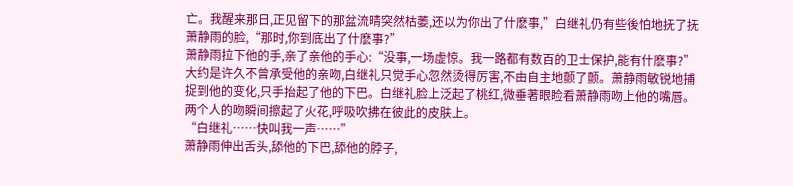亡。我醒来那日,正见留下的那盆流晴突然枯萎,还以为你出了什麽事,”白继礼仍有些後怕地抚了抚萧静雨的脸,“那时,你到底出了什麽事?”
萧静雨拉下他的手,亲了亲他的手心:“没事,一场虚惊。我一路都有数百的卫士保护,能有什麽事?”
大约是许久不曾承受他的亲吻,白继礼只觉手心忽然烫得厉害,不由自主地颤了颤。萧静雨敏锐地捕捉到他的变化,只手抬起了他的下巴。白继礼脸上泛起了桃红,微垂著眼睑看萧静雨吻上他的嘴唇。两个人的吻瞬间擦起了火花,呼吸吹拂在彼此的皮肤上。
“白继礼……快叫我一声……”
萧静雨伸出舌头,舔他的下巴,舔他的脖子,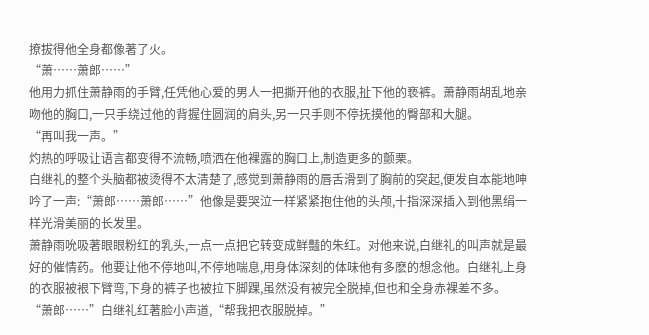撩拔得他全身都像著了火。
“萧……萧郎……”
他用力抓住萧静雨的手臂,任凭他心爱的男人一把撕开他的衣服,扯下他的亵裤。萧静雨胡乱地亲吻他的胸口,一只手绕过他的背握住圆润的肩头,另一只手则不停抚摸他的臀部和大腿。
“再叫我一声。”
灼热的呼吸让语言都变得不流畅,喷洒在他裸露的胸口上,制造更多的颤栗。
白继礼的整个头脑都被烫得不太清楚了,感觉到萧静雨的唇舌滑到了胸前的突起,便发自本能地呻吟了一声:“萧郎……萧郎……”他像是要哭泣一样紧紧抱住他的头颅,十指深深插入到他黑绢一样光滑美丽的长发里。
萧静雨吮吸著眼眼粉红的乳头,一点一点把它转变成鲜豔的朱红。对他来说,白继礼的叫声就是最好的催情药。他要让他不停地叫,不停地喘息,用身体深刻的体味他有多麽的想念他。白继礼上身的衣服被裉下臂弯,下身的裤子也被拉下脚踝,虽然没有被完全脱掉,但也和全身赤裸差不多。
“萧郎……”白继礼红著脸小声道,“帮我把衣服脱掉。”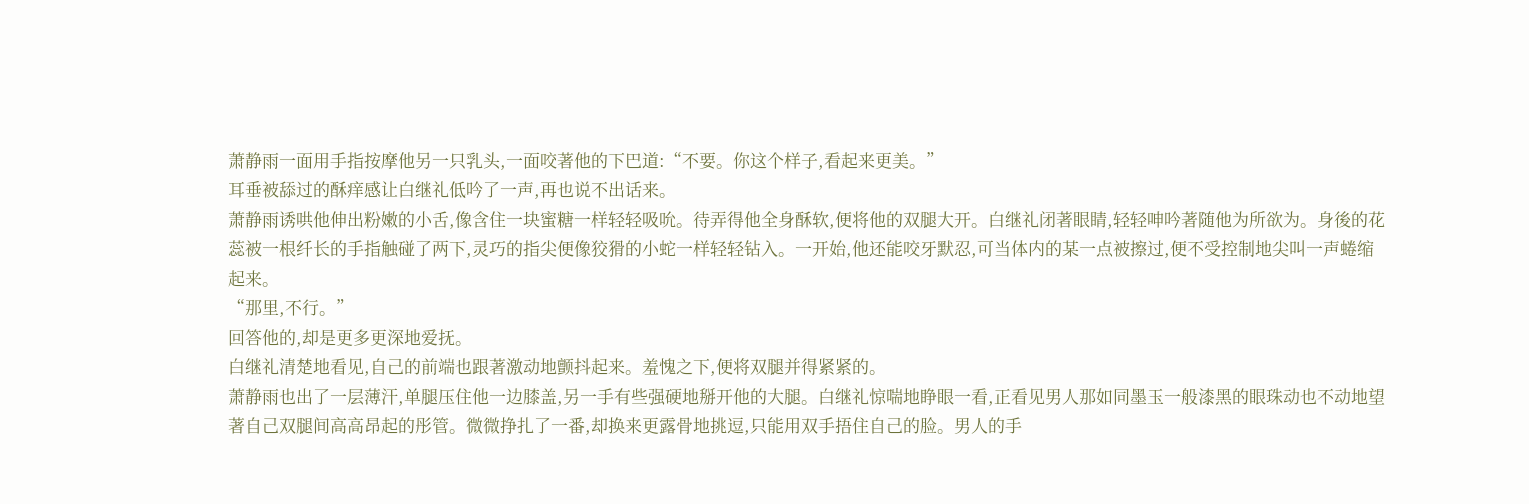萧静雨一面用手指按摩他另一只乳头,一面咬著他的下巴道:“不要。你这个样子,看起来更美。”
耳垂被舔过的酥痒感让白继礼低吟了一声,再也说不出话来。
萧静雨诱哄他伸出粉嫩的小舌,像含住一块蜜糖一样轻轻吸吮。待弄得他全身酥软,便将他的双腿大开。白继礼闭著眼睛,轻轻呻吟著随他为所欲为。身後的花蕊被一根纤长的手指触碰了两下,灵巧的指尖便像狡猾的小蛇一样轻轻钻入。一开始,他还能咬牙默忍,可当体内的某一点被擦过,便不受控制地尖叫一声蜷缩起来。
“那里,不行。”
回答他的,却是更多更深地爱抚。
白继礼清楚地看见,自己的前端也跟著激动地颤抖起来。羞愧之下,便将双腿并得紧紧的。
萧静雨也出了一层薄汗,单腿压住他一边膝盖,另一手有些强硬地掰开他的大腿。白继礼惊喘地睁眼一看,正看见男人那如同墨玉一般漆黑的眼珠动也不动地望著自己双腿间高高昂起的彤管。微微挣扎了一番,却换来更露骨地挑逗,只能用双手捂住自己的脸。男人的手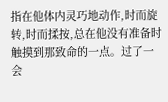指在他体内灵巧地动作,时而旋转,时而揉按,总在他没有准备时触摸到那致命的一点。过了一会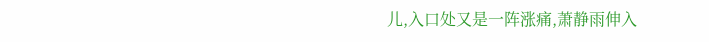儿,入口处又是一阵涨痛,萧静雨伸入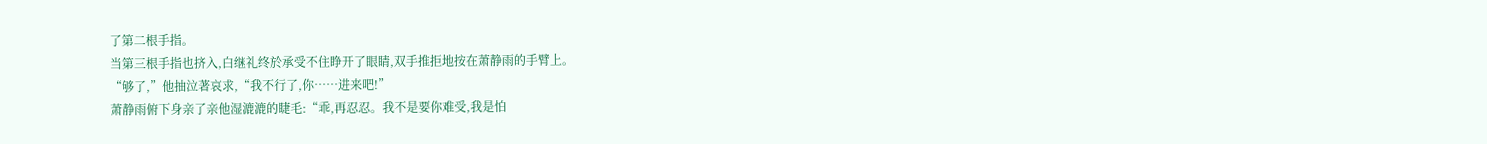了第二根手指。
当第三根手指也挤入,白继礼终於承受不住睁开了眼睛,双手推拒地按在萧静雨的手臂上。
“够了,”他抽泣著哀求,“我不行了,你……进来吧!”
萧静雨俯下身亲了亲他湿漉漉的睫毛:“乖,再忍忍。我不是要你难受,我是怕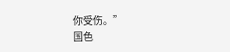你受伤。”
国色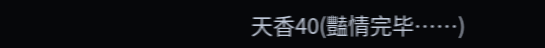天香40(豔情完毕……)